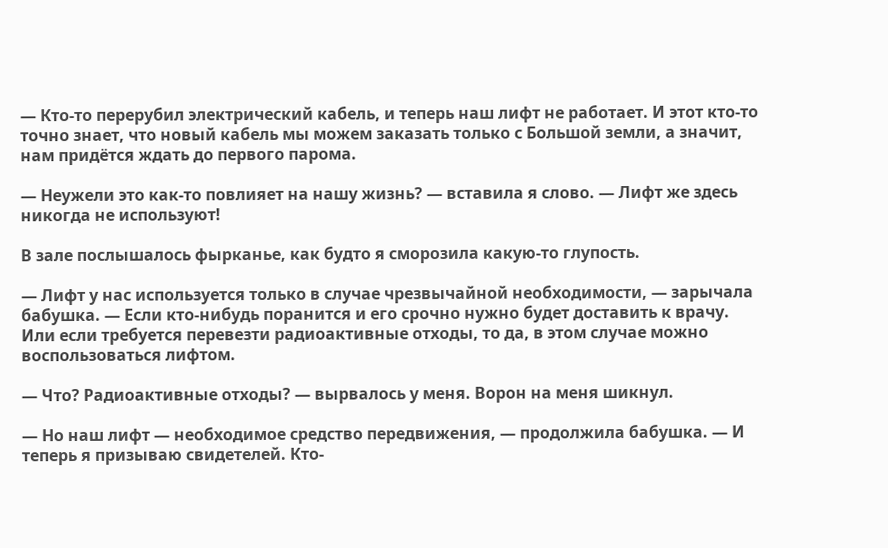— Кто-то перерубил электрический кабель, и теперь наш лифт не работает. И этот кто-то точно знает, что новый кабель мы можем заказать только с Большой земли, а значит, нам придётся ждать до первого парома.

— Неужели это как-то повлияет на нашу жизнь? — вставила я слово. — Лифт же здесь никогда не используют!

В зале послышалось фырканье, как будто я сморозила какую-то глупость.

— Лифт у нас используется только в случае чрезвычайной необходимости, — зарычала бабушка. — Если кто-нибудь поранится и его срочно нужно будет доставить к врачу. Или если требуется перевезти радиоактивные отходы, то да, в этом случае можно воспользоваться лифтом.

— Что? Радиоактивные отходы? — вырвалось у меня. Ворон на меня шикнул.

— Но наш лифт — необходимое средство передвижения, — продолжила бабушка. — И теперь я призываю свидетелей. Кто-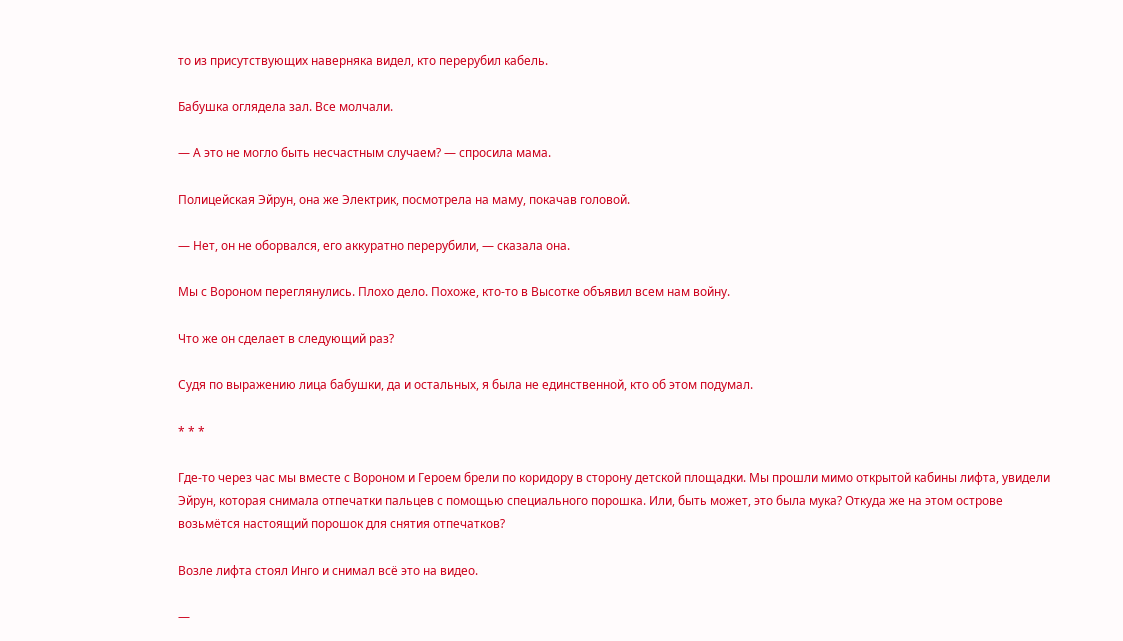то из присутствующих наверняка видел, кто перерубил кабель.

Бабушка оглядела зал. Все молчали.

— А это не могло быть несчастным случаем? — спросила мама.

Полицейская Эйрун, она же Электрик, посмотрела на маму, покачав головой.

— Нет, он не оборвался, его аккуратно перерубили, — сказала она.

Мы с Вороном переглянулись. Плохо дело. Похоже, кто-то в Высотке объявил всем нам войну.

Что же он сделает в следующий раз?

Судя по выражению лица бабушки, да и остальных, я была не единственной, кто об этом подумал.

* * *

Где-то через час мы вместе с Вороном и Героем брели по коридору в сторону детской площадки. Мы прошли мимо открытой кабины лифта, увидели Эйрун, которая снимала отпечатки пальцев с помощью специального порошка. Или, быть может, это была мука? Откуда же на этом острове возьмётся настоящий порошок для снятия отпечатков?

Возле лифта стоял Инго и снимал всё это на видео.

—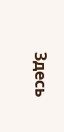Здесь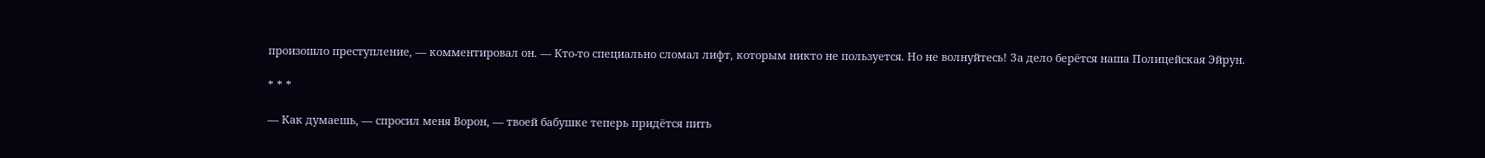произошло преступление, — комментировал он. — Кто-то специально сломал лифт, которым никто не пользуется. Но не волнуйтесь! За дело берётся наша Полицейская Эйрун.

* * *

— Как думаешь, — спросил меня Ворон, — твоей бабушке теперь придётся пить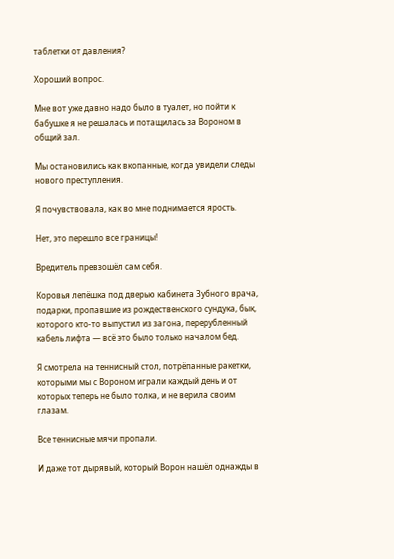таблетки от давления?

Хороший вопрос.

Мне вот уже давно надо было в туалет, но пойти к бабушке я не решалась и потащилась за Вороном в общий зал.

Мы остановились как вкопанные, когда увидели следы нового преступления.

Я почувствовала, как во мне поднимается ярость.

Нет, это перешло все границы!

Вредитель превзошёл сам себя.

Коровья лепёшка под дверью кабинета Зубного врача, подарки, пропавшие из рождественского сундука, бык, которого кто-то выпустил из загона, перерубленный кабель лифта — всё это было только началом бед.

Я смотрела на теннисный стол, потрёпанные ракетки, которыми мы с Вороном играли каждый день и от которых теперь не было толка, и не верила своим глазам.

Все теннисные мячи пропали.

И даже тот дырявый, который Ворон нашёл однажды в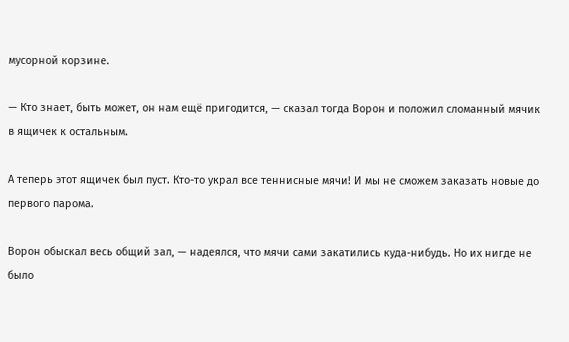мусорной корзине.

— Кто знает, быть может, он нам ещё пригодится, — сказал тогда Ворон и положил сломанный мячик в ящичек к остальным.

А теперь этот ящичек был пуст. Кто-то украл все теннисные мячи! И мы не сможем заказать новые до первого парома.

Ворон обыскал весь общий зал, — надеялся, что мячи сами закатились куда-нибудь. Но их нигде не было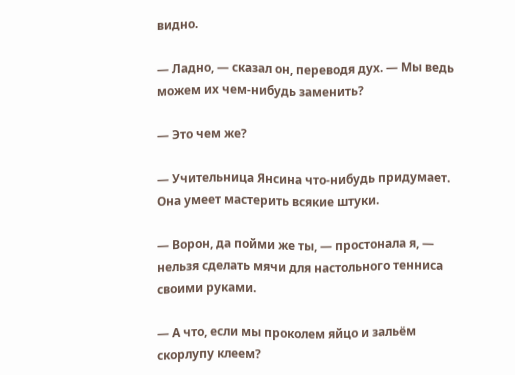видно.

— Ладно, — сказал он, переводя дух. — Мы ведь можем их чем-нибудь заменить?

— Это чем же?

— Учительница Янсина что-нибудь придумает. Она умеет мастерить всякие штуки.

— Ворон, да пойми же ты, — простонала я, — нельзя сделать мячи для настольного тенниса своими руками.

— А что, если мы проколем яйцо и зальём скорлупу клеем?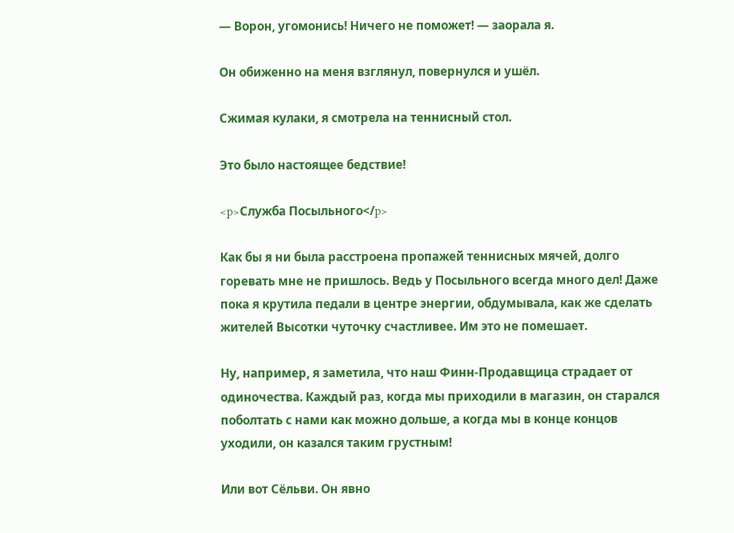— Ворон, угомонись! Ничего не поможет! — заорала я.

Он обиженно на меня взглянул, повернулся и ушёл.

Сжимая кулаки, я смотрела на теннисный стол.

Это было настоящее бедствие!

<p>Служба Посыльного</p>

Как бы я ни была расстроена пропажей теннисных мячей, долго горевать мне не пришлось. Ведь у Посыльного всегда много дел! Даже пока я крутила педали в центре энергии, обдумывала, как же сделать жителей Высотки чуточку счастливее. Им это не помешает.

Ну, например, я заметила, что наш Финн-Продавщица страдает от одиночества. Каждый раз, когда мы приходили в магазин, он старался поболтать с нами как можно дольше, а когда мы в конце концов уходили, он казался таким грустным!

Или вот Сёльви. Он явно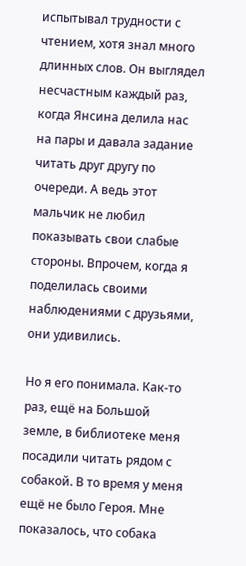испытывал трудности с чтением, хотя знал много длинных слов. Он выглядел несчастным каждый раз, когда Янсина делила нас на пары и давала задание читать друг другу по очереди. А ведь этот мальчик не любил показывать свои слабые стороны. Впрочем, когда я поделилась своими наблюдениями с друзьями, они удивились.

Но я его понимала. Как-то раз, ещё на Большой земле, в библиотеке меня посадили читать рядом с собакой. В то время у меня ещё не было Героя. Мне показалось, что собака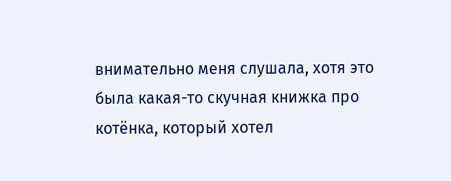внимательно меня слушала, хотя это была какая-то скучная книжка про котёнка, который хотел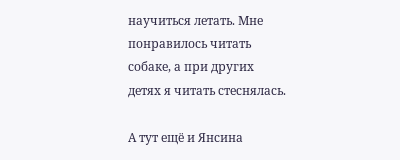научиться летать. Мне понравилось читать собаке, а при других детях я читать стеснялась.

А тут ещё и Янсина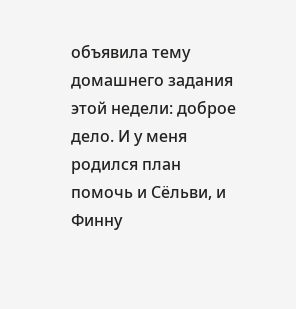объявила тему домашнего задания этой недели: доброе дело. И у меня родился план помочь и Сёльви, и Финну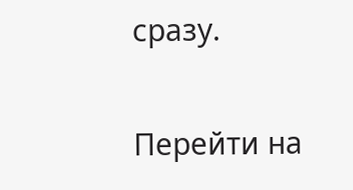сразу.

Перейти на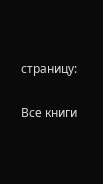страницу:

Все книги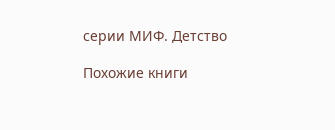серии МИФ. Детство

Похожие книги